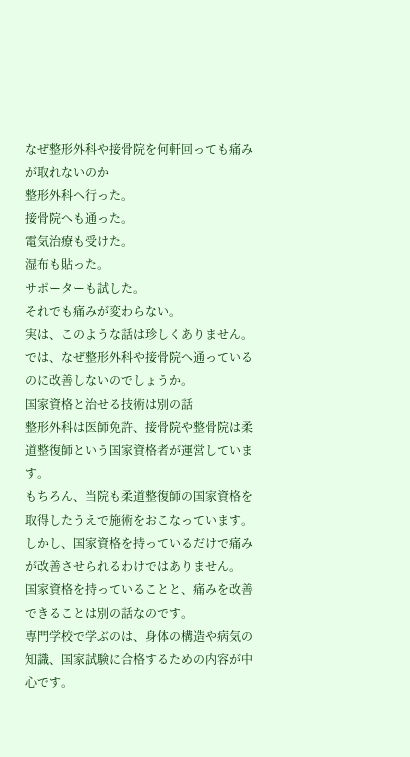なぜ整形外科や接骨院を何軒回っても痛みが取れないのか
整形外科へ行った。
接骨院へも通った。
電気治療も受けた。
湿布も貼った。
サポーターも試した。
それでも痛みが変わらない。
実は、このような話は珍しくありません。
では、なぜ整形外科や接骨院へ通っているのに改善しないのでしょうか。
国家資格と治せる技術は別の話
整形外科は医師免許、接骨院や整骨院は柔道整復師という国家資格者が運営しています。
もちろん、当院も柔道整復師の国家資格を取得したうえで施術をおこなっています。
しかし、国家資格を持っているだけで痛みが改善させられるわけではありません。
国家資格を持っていることと、痛みを改善できることは別の話なのです。
専門学校で学ぶのは、身体の構造や病気の知識、国家試験に合格するための内容が中心です。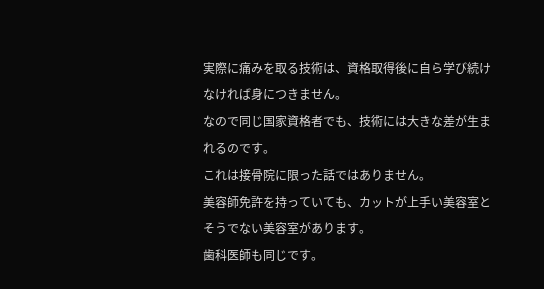実際に痛みを取る技術は、資格取得後に自ら学び続けなければ身につきません。
なので同じ国家資格者でも、技術には大きな差が生まれるのです。
これは接骨院に限った話ではありません。
美容師免許を持っていても、カットが上手い美容室とそうでない美容室があります。
歯科医師も同じです。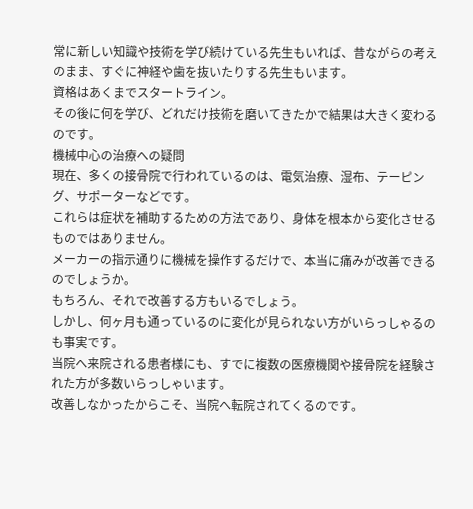常に新しい知識や技術を学び続けている先生もいれば、昔ながらの考えのまま、すぐに神経や歯を抜いたりする先生もいます。
資格はあくまでスタートライン。
その後に何を学び、どれだけ技術を磨いてきたかで結果は大きく変わるのです。
機械中心の治療への疑問
現在、多くの接骨院で行われているのは、電気治療、湿布、テーピング、サポーターなどです。
これらは症状を補助するための方法であり、身体を根本から変化させるものではありません。
メーカーの指示通りに機械を操作するだけで、本当に痛みが改善できるのでしょうか。
もちろん、それで改善する方もいるでしょう。
しかし、何ヶ月も通っているのに変化が見られない方がいらっしゃるのも事実です。
当院へ来院される患者様にも、すでに複数の医療機関や接骨院を経験された方が多数いらっしゃいます。
改善しなかったからこそ、当院へ転院されてくるのです。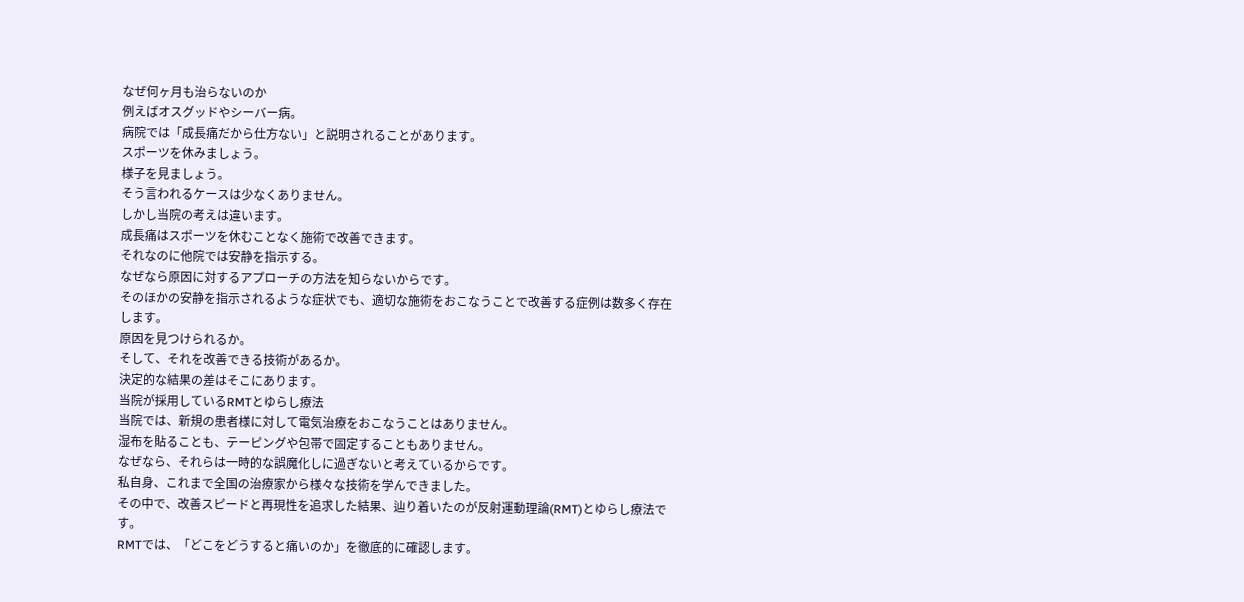なぜ何ヶ月も治らないのか
例えばオスグッドやシーバー病。
病院では「成長痛だから仕方ない」と説明されることがあります。
スポーツを休みましょう。
様子を見ましょう。
そう言われるケースは少なくありません。
しかし当院の考えは違います。
成長痛はスポーツを休むことなく施術で改善できます。
それなのに他院では安静を指示する。
なぜなら原因に対するアプローチの方法を知らないからです。
そのほかの安静を指示されるような症状でも、適切な施術をおこなうことで改善する症例は数多く存在します。
原因を見つけられるか。
そして、それを改善できる技術があるか。
決定的な結果の差はそこにあります。
当院が採用しているRMTとゆらし療法
当院では、新規の患者様に対して電気治療をおこなうことはありません。
湿布を貼ることも、テーピングや包帯で固定することもありません。
なぜなら、それらは一時的な誤魔化しに過ぎないと考えているからです。
私自身、これまで全国の治療家から様々な技術を学んできました。
その中で、改善スピードと再現性を追求した結果、辿り着いたのが反射運動理論(RMT)とゆらし療法です。
RMTでは、「どこをどうすると痛いのか」を徹底的に確認します。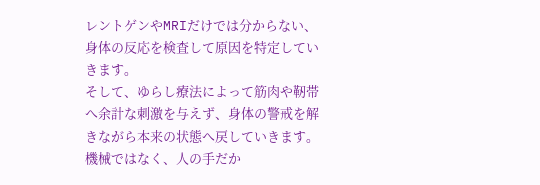レントゲンやMRIだけでは分からない、身体の反応を検査して原因を特定していきます。
そして、ゆらし療法によって筋肉や靭帯へ余計な刺激を与えず、身体の警戒を解きながら本来の状態へ戻していきます。
機械ではなく、人の手だか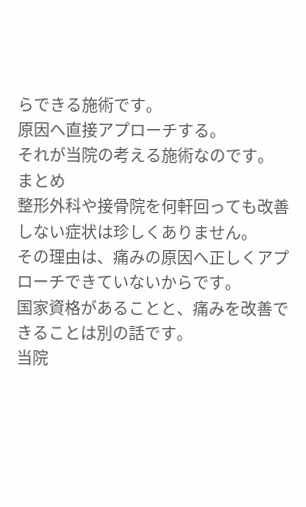らできる施術です。
原因へ直接アプローチする。
それが当院の考える施術なのです。
まとめ
整形外科や接骨院を何軒回っても改善しない症状は珍しくありません。
その理由は、痛みの原因へ正しくアプローチできていないからです。
国家資格があることと、痛みを改善できることは別の話です。
当院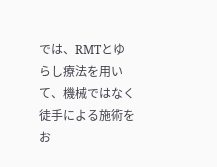では、RMTとゆらし療法を用いて、機械ではなく徒手による施術をお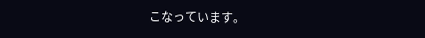こなっています。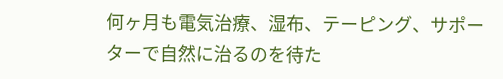何ヶ月も電気治療、湿布、テーピング、サポーターで自然に治るのを待た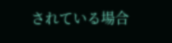されている場合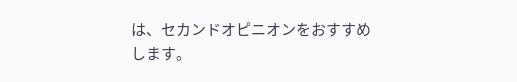は、セカンドオピニオンをおすすめします。